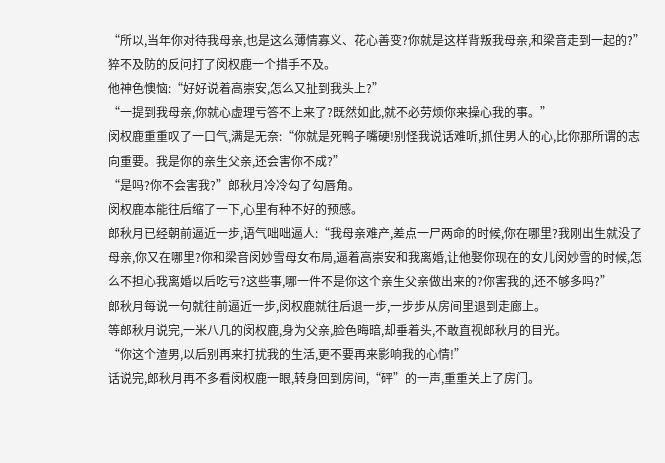“所以,当年你对待我母亲,也是这么薄情寡义、花心善变?你就是这样背叛我母亲,和梁音走到一起的?”
猝不及防的反问打了闵权鹿一个措手不及。
他神色懊恼:“好好说着高崇安,怎么又扯到我头上?”
“一提到我母亲,你就心虚理亏答不上来了?既然如此,就不必劳烦你来操心我的事。”
闵权鹿重重叹了一口气,满是无奈:“你就是死鸭子嘴硬!别怪我说话难听,抓住男人的心,比你那所谓的志向重要。我是你的亲生父亲,还会害你不成?”
“是吗?你不会害我?”郎秋月冷冷勾了勾唇角。
闵权鹿本能往后缩了一下,心里有种不好的预感。
郎秋月已经朝前逼近一步,语气咄咄逼人:“我母亲难产,差点一尸两命的时候,你在哪里?我刚出生就没了母亲,你又在哪里?你和梁音闵妙雪母女布局,逼着高崇安和我离婚,让他娶你现在的女儿闵妙雪的时候,怎么不担心我离婚以后吃亏?这些事,哪一件不是你这个亲生父亲做出来的?你害我的,还不够多吗?”
郎秋月每说一句就往前逼近一步,闵权鹿就往后退一步,一步步从房间里退到走廊上。
等郎秋月说完,一米八几的闵权鹿,身为父亲,脸色晦暗,却垂着头,不敢直视郎秋月的目光。
“你这个渣男,以后别再来打扰我的生活,更不要再来影响我的心情!”
话说完,郎秋月再不多看闵权鹿一眼,转身回到房间,“砰”的一声,重重关上了房门。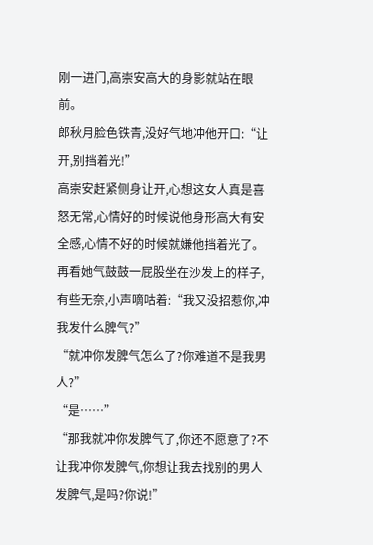刚一进门,高崇安高大的身影就站在眼前。
郎秋月脸色铁青,没好气地冲他开口:“让开,别挡着光!”
高崇安赶紧侧身让开,心想这女人真是喜怒无常,心情好的时候说他身形高大有安全感,心情不好的时候就嫌他挡着光了。
再看她气鼓鼓一屁股坐在沙发上的样子,有些无奈,小声嘀咕着:“我又没招惹你,冲我发什么脾气?”
“就冲你发脾气怎么了?你难道不是我男人?”
“是……”
“那我就冲你发脾气了,你还不愿意了?不让我冲你发脾气,你想让我去找别的男人发脾气,是吗?你说!”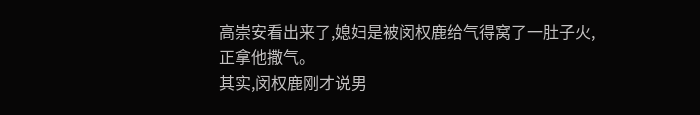高崇安看出来了,媳妇是被闵权鹿给气得窝了一肚子火,正拿他撒气。
其实,闵权鹿刚才说男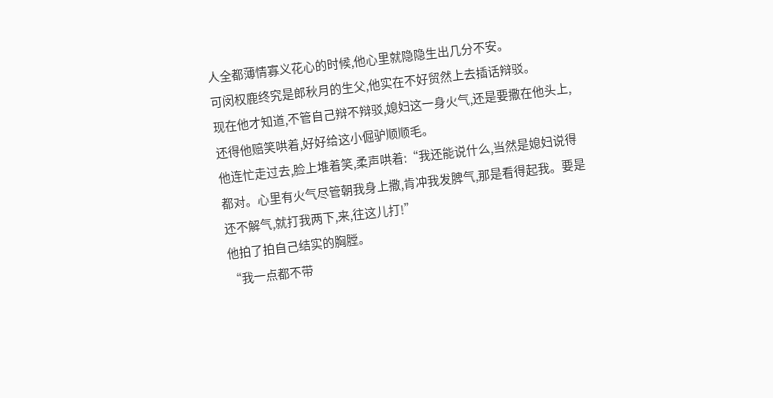人全都薄情寡义花心的时候,他心里就隐隐生出几分不安。
可闵权鹿终究是郎秋月的生父,他实在不好贸然上去插话辩驳。
现在他才知道,不管自己辩不辩驳,媳妇这一身火气,还是要撒在他头上,还得他赔笑哄着,好好给这小倔驴顺顺毛。
他连忙走过去,脸上堆着笑,柔声哄着:“我还能说什么,当然是媳妇说得都对。心里有火气尽管朝我身上撒,肯冲我发脾气,那是看得起我。要是还不解气,就打我两下,来,往这儿打!”
他拍了拍自己结实的胸膛。
“我一点都不带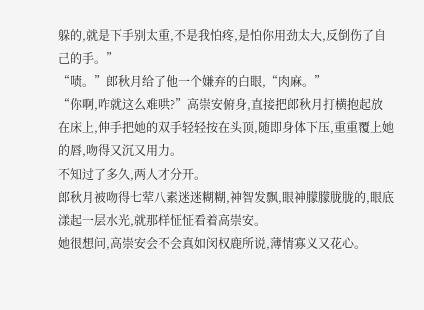躲的,就是下手别太重,不是我怕疼,是怕你用劲太大,反倒伤了自己的手。”
“啧。”郎秋月给了他一个嫌弃的白眼,“肉麻。”
“你啊,咋就这么难哄?”高崇安俯身,直接把郎秋月打横抱起放在床上,伸手把她的双手轻轻按在头顶,随即身体下压,重重覆上她的唇,吻得又沉又用力。
不知过了多久,两人才分开。
郎秋月被吻得七荤八素迷迷糊糊,神智发飘,眼神朦朦胧胧的,眼底漾起一层水光,就那样怔怔看着高崇安。
她很想问,高崇安会不会真如闵权鹿所说,薄情寡义又花心。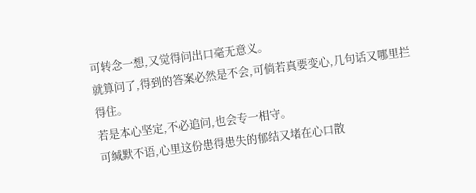可转念一想,又觉得问出口毫无意义。
就算问了,得到的答案必然是不会,可倘若真要变心,几句话又哪里拦得住。
若是本心坚定,不必追问,也会专一相守。
可缄默不语,心里这份患得患失的郁结又堵在心口散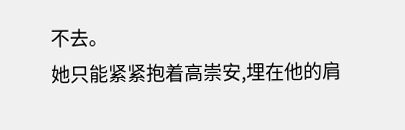不去。
她只能紧紧抱着高崇安,埋在他的肩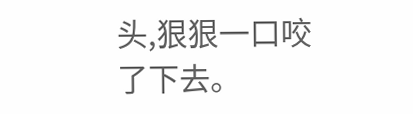头,狠狠一口咬了下去。